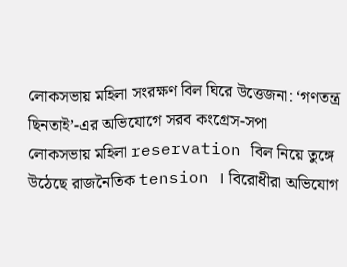লোকসভায় মহিলা সংরক্ষণ বিল ঘিরে উত্তেজনা: ‘গণতন্ত্র ছিনতাই’-এর অভিযোগে সরব কংগ্রেস-সপা
লোকসভায় মহিলা reservation বিল নিয়ে তুঙ্গে উঠেছে রাজনৈতিক tension । বিরোধীরা অভিযোগ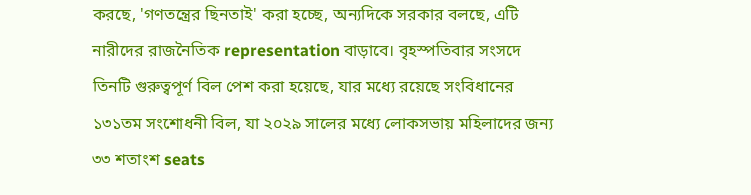করছে, 'গণতন্ত্রের ছিনতাই' করা হচ্ছে, অন্যদিকে সরকার বলছে, এটি নারীদের রাজনৈতিক representation বাড়াবে। বৃহস্পতিবার সংসদে তিনটি গুরুত্বপূর্ণ বিল পেশ করা হয়েছে, যার মধ্যে রয়েছে সংবিধানের ১৩১তম সংশোধনী বিল, যা ২০২৯ সালের মধ্যে লোকসভায় মহিলাদের জন্য ৩৩ শতাংশ seats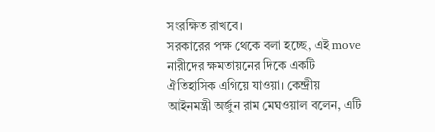সংরক্ষিত রাখবে।
সরকারের পক্ষ থেকে বলা হচ্ছে, এই move নারীদের ক্ষমতায়নের দিকে একটি ঐতিহাসিক এগিয়ে যাওয়া। কেন্দ্রীয় আইনমন্ত্রী অর্জুন রাম মেঘওয়াল বলেন, এটি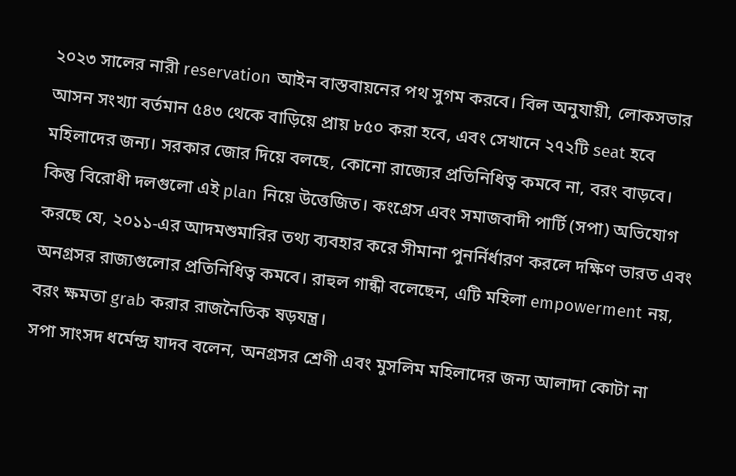২০২৩ সালের নারী reservation আইন বাস্তবায়নের পথ সুগম করবে। বিল অনুযায়ী, লোকসভার আসন সংখ্যা বর্তমান ৫৪৩ থেকে বাড়িয়ে প্রায় ৮৫০ করা হবে, এবং সেখানে ২৭২টি seat হবে মহিলাদের জন্য। সরকার জোর দিয়ে বলছে, কোনো রাজ্যের প্রতিনিধিত্ব কমবে না, বরং বাড়বে।
কিন্তু বিরোধী দলগুলো এই plan নিয়ে উত্তেজিত। কংগ্রেস এবং সমাজবাদী পার্টি (সপা) অভিযোগ করছে যে, ২০১১-এর আদমশুমারির তথ্য ব্যবহার করে সীমানা পুনর্নির্ধারণ করলে দক্ষিণ ভারত এবং অনগ্রসর রাজ্যগুলোর প্রতিনিধিত্ব কমবে। রাহুল গান্ধী বলেছেন, এটি মহিলা empowerment নয়, বরং ক্ষমতা grab করার রাজনৈতিক ষড়যন্ত্র।
সপা সাংসদ ধর্মেন্দ্র যাদব বলেন, অনগ্রসর শ্রেণী এবং মুসলিম মহিলাদের জন্য আলাদা কোটা না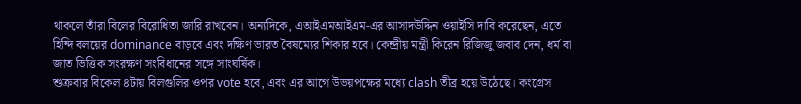থাকলে তাঁরা বিলের বিরোধিতা জারি রাখবেন। অন্যদিকে, এআইএমআইএম-এর আসাদউদ্দিন ওয়াইসি দাবি করেছেন, এতে হিন্দি বলয়ের dominance বাড়বে এবং দক্ষিণ ভারত বৈষম্যের শিকার হবে। কেন্দ্রীয় মন্ত্রী কিরেন রিজিজু জবাব দেন, ধর্ম বা জাত ভিত্তিক সংরক্ষণ সংবিধানের সঙ্গে সাংঘর্ষিক।
শুক্রবার বিকেল ৪টায় বিলগুলির ওপর vote হবে, এবং এর আগে উভয়পক্ষের মধ্যে clash তীব্র হয়ে উঠেছে। কংগ্রেস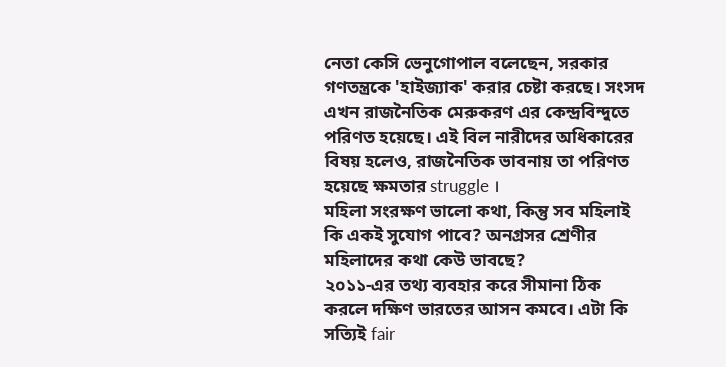নেতা কেসি ভেনুগোপাল বলেছেন, সরকার গণতন্ত্রকে 'হাইজ্যাক' করার চেষ্টা করছে। সংসদ এখন রাজনৈতিক মেরুকরণ এর কেন্দ্রবিন্দুতে পরিণত হয়েছে। এই বিল নারীদের অধিকারের বিষয় হলেও, রাজনৈতিক ভাবনায় তা পরিণত হয়েছে ক্ষমতার struggle ।
মহিলা সংরক্ষণ ভালো কথা, কিন্তু সব মহিলাই কি একই সুযোগ পাবে? অনগ্রসর শ্রেণীর মহিলাদের কথা কেউ ভাবছে?
২০১১-এর তথ্য ব্যবহার করে সীমানা ঠিক করলে দক্ষিণ ভারতের আসন কমবে। এটা কি সত্যিই fair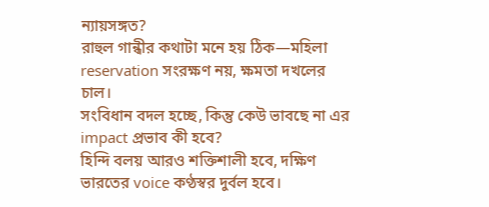ন্যায়সঙ্গত?
রাহুল গান্ধীর কথাটা মনে হয় ঠিক—মহিলা reservation সংরক্ষণ নয়, ক্ষমতা দখলের চাল।
সংবিধান বদল হচ্ছে, কিন্তু কেউ ভাবছে না এর impact প্রভাব কী হবে?
হিন্দি বলয় আরও শক্তিশালী হবে, দক্ষিণ ভারতের voice কণ্ঠস্বর দুর্বল হবে।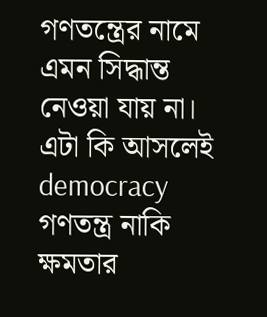গণতন্ত্রের নামে এমন সিদ্ধান্ত নেওয়া যায় না। এটা কি আসলেই democracy গণতন্ত্র নাকি ক্ষমতার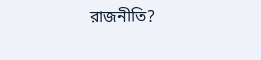রাজনীতি?